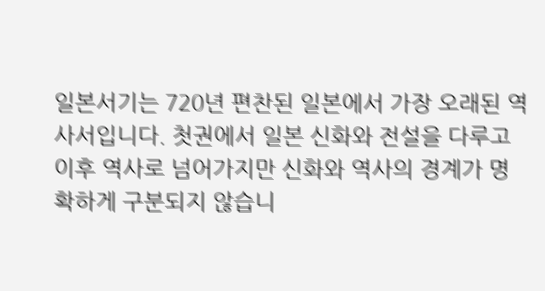일본서기는 720년 편찬된 일본에서 가장 오래된 역사서입니다. 첫권에서 일본 신화와 전설을 다루고 이후 역사로 넘어가지만 신화와 역사의 경계가 명확하게 구분되지 않습니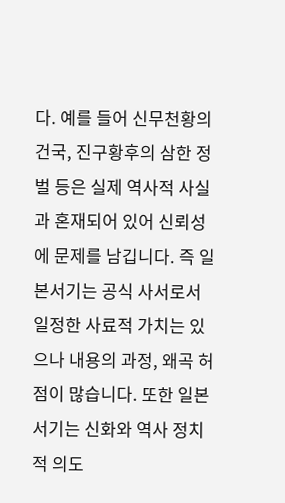다. 예를 들어 신무천황의 건국, 진구황후의 삼한 정벌 등은 실제 역사적 사실과 혼재되어 있어 신뢰성에 문제를 남깁니다. 즉 일본서기는 공식 사서로서 일정한 사료적 가치는 있으나 내용의 과정, 왜곡 허점이 많습니다. 또한 일본서기는 신화와 역사 정치적 의도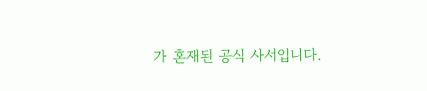가 혼재된 공식 사서입니다.